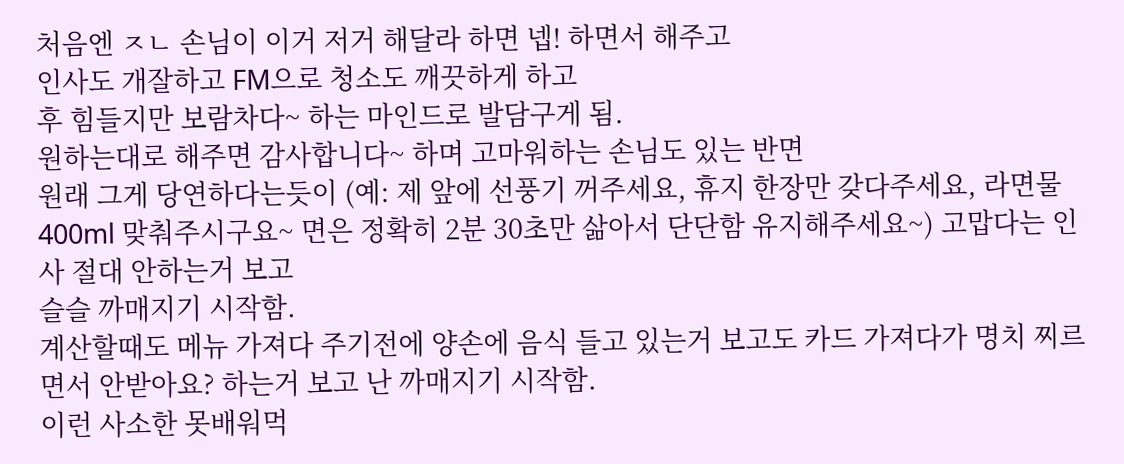처음엔 ㅈㄴ 손님이 이거 저거 해달라 하면 넵! 하면서 해주고
인사도 개잘하고 FM으로 청소도 깨끗하게 하고
후 힘들지만 보람차다~ 하는 마인드로 발담구게 됨.
원하는대로 해주면 감사합니다~ 하며 고마워하는 손님도 있는 반면
원래 그게 당연하다는듯이 (예: 제 앞에 선풍기 꺼주세요, 휴지 한장만 갖다주세요, 라면물 400ml 맞춰주시구요~ 면은 정확히 2분 30초만 삶아서 단단함 유지해주세요~) 고맙다는 인사 절대 안하는거 보고
슬슬 까매지기 시작함.
계산할때도 메뉴 가져다 주기전에 양손에 음식 들고 있는거 보고도 카드 가져다가 명치 찌르면서 안받아요? 하는거 보고 난 까매지기 시작함.
이런 사소한 못배워먹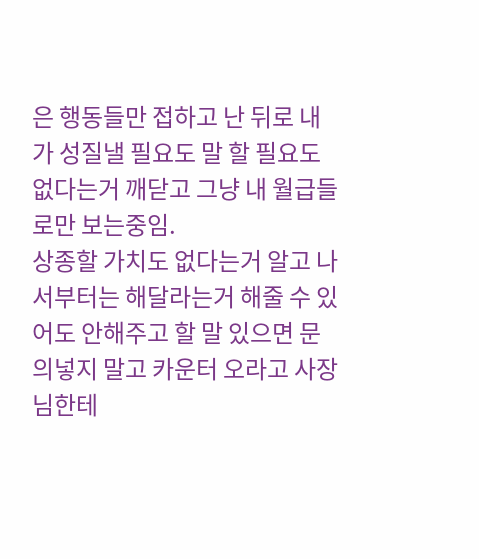은 행동들만 접하고 난 뒤로 내가 성질낼 필요도 말 할 필요도 없다는거 깨닫고 그냥 내 월급들로만 보는중임.
상종할 가치도 없다는거 알고 나서부터는 해달라는거 해줄 수 있어도 안해주고 할 말 있으면 문의넣지 말고 카운터 오라고 사장님한테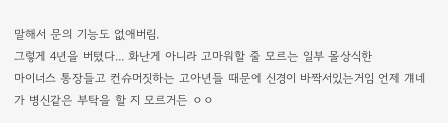말해서 문의 기능도 없애버림.
그렇게 4년을 버텼다... 화난게 아니라 고마워할 줄 모르는 일부 몰상식한
마이너스 통장들고 컨슈머짓하는 고아년들 때문에 신경이 바짝서있는거임 언제 걔네가 병신같은 부탁을 할 지 모르거든 ㅇㅇ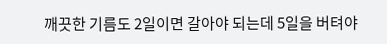깨끗한 기름도 2일이면 갈아야 되는데 5일을 버텨야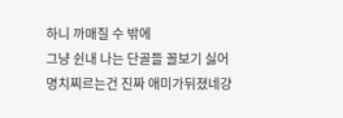하니 까매질 수 밖에
그냥 쉰내 나는 단골들 꼴보기 싫어
명치찌르는건 진짜 애미가뒤졌네걍